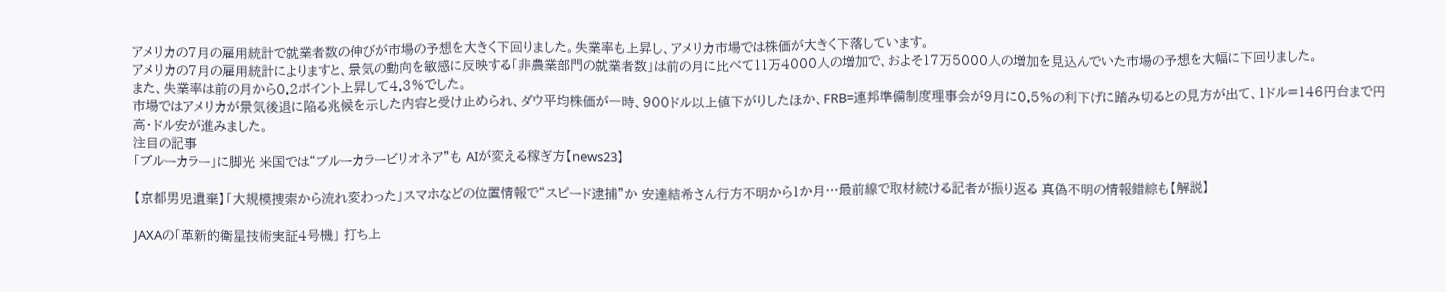アメリカの7月の雇用統計で就業者数の伸びが市場の予想を大きく下回りました。失業率も上昇し、アメリカ市場では株価が大きく下落しています。
アメリカの7月の雇用統計によりますと、景気の動向を敏感に反映する「非農業部門の就業者数」は前の月に比べて11万4000人の増加で、およそ17万5000人の増加を見込んでいた市場の予想を大幅に下回りました。
また、失業率は前の月から0.2ポイント上昇して4.3%でした。
市場ではアメリカが景気後退に陥る兆候を示した内容と受け止められ、ダウ平均株価が一時、900ドル以上値下がりしたほか、FRB=連邦準備制度理事会が9月に0.5%の利下げに踏み切るとの見方が出て、1ドル=146円台まで円高・ドル安が進みました。
注目の記事
「ブルーカラー」に脚光 米国では“ブルーカラービリオネア”も AIが変える稼ぎ方【news23】

【京都男児遺棄】「大規模捜索から流れ変わった」スマホなどの位置情報で“スピード逮捕”か 安達結希さん行方不明から1か月…最前線で取材続ける記者が振り返る 真偽不明の情報錯綜も【解説】

JAXAの「革新的衛星技術実証4号機」 打ち上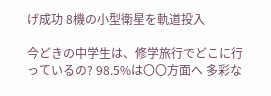げ成功 8機の小型衛星を軌道投入

今どきの中学生は、修学旅行でどこに行っているの? 98.5%は〇〇方面へ 多彩な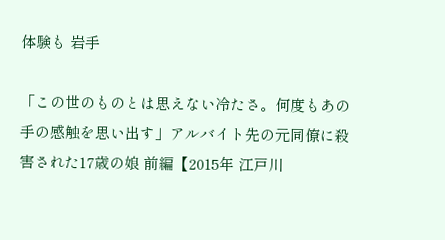体験も 岩手

「この世のものとは思えない冷たさ。何度もあの手の感触を思い出す」アルバイト先の元同僚に殺害された17歳の娘 前編【2015年 江戸川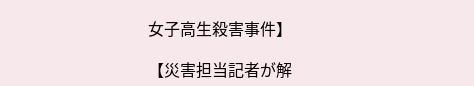女子高生殺害事件】

【災害担当記者が解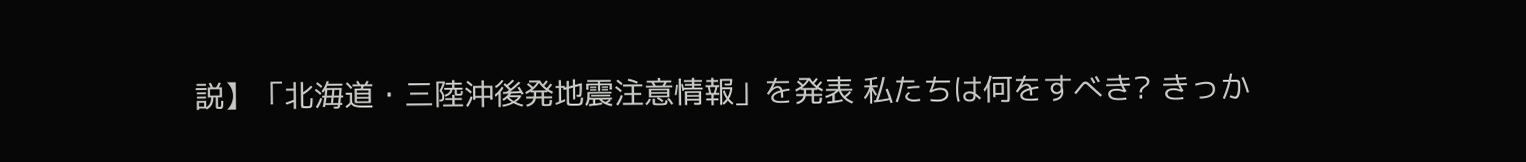説】「北海道・三陸沖後発地震注意情報」を発表 私たちは何をすべき? きっか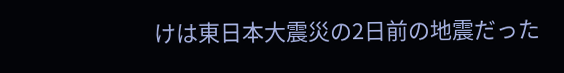けは東日本大震災の2日前の地震だった